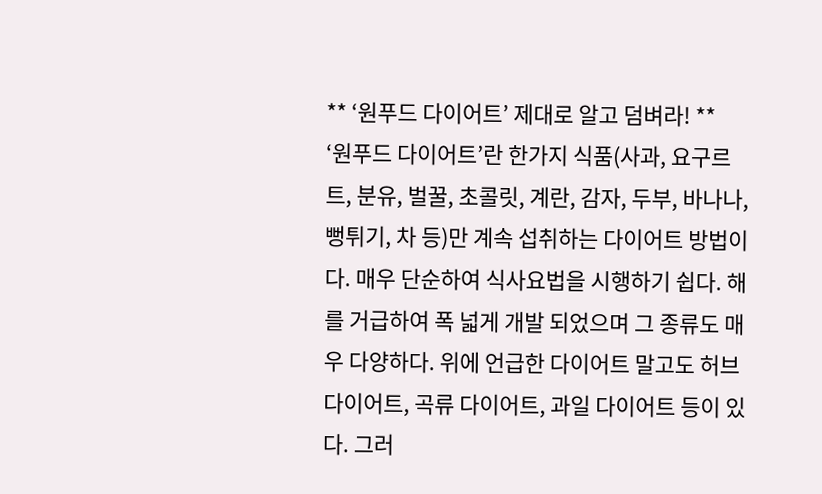** ‘원푸드 다이어트’ 제대로 알고 덤벼라! **
‘원푸드 다이어트’란 한가지 식품(사과, 요구르트, 분유, 벌꿀, 초콜릿, 계란, 감자, 두부, 바나나, 뻥튀기, 차 등)만 계속 섭취하는 다이어트 방법이다. 매우 단순하여 식사요법을 시행하기 쉽다. 해를 거급하여 폭 넓게 개발 되었으며 그 종류도 매우 다양하다. 위에 언급한 다이어트 말고도 허브 다이어트, 곡류 다이어트, 과일 다이어트 등이 있다. 그러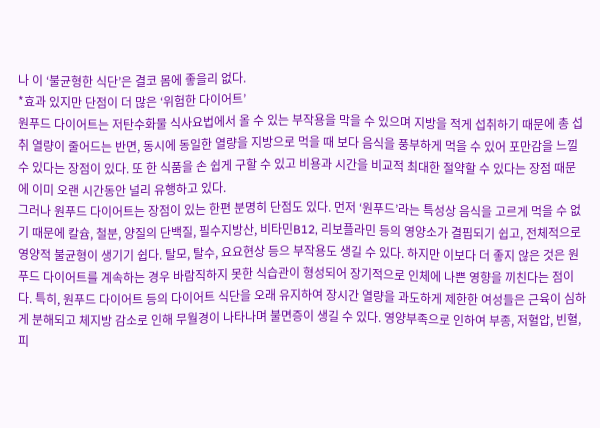나 이 ‘불균형한 식단’은 결코 몸에 좋을리 없다.
*효과 있지만 단점이 더 많은 ‘위험한 다이어트’
원푸드 다이어트는 저탄수화물 식사요법에서 올 수 있는 부작용을 막을 수 있으며 지방을 적게 섭취하기 때문에 총 섭취 열량이 줄어드는 반면, 동시에 동일한 열량을 지방으로 먹을 때 보다 음식을 풍부하게 먹을 수 있어 포만감을 느낄 수 있다는 장점이 있다. 또 한 식품을 손 쉽게 구할 수 있고 비용과 시간을 비교적 최대한 절약할 수 있다는 장점 때문에 이미 오랜 시간동안 널리 유행하고 있다.
그러나 원푸드 다이어트는 장점이 있는 한편 분명히 단점도 있다. 먼저 ‘원푸드’라는 특성상 음식을 고르게 먹을 수 없기 때문에 칼슘, 철분, 양질의 단백질, 필수지방산, 비타민B12, 리보플라민 등의 영양소가 결핍되기 쉽고, 전체적으로 영양적 불균형이 생기기 쉽다. 탈모, 탈수, 요요현상 등으 부작용도 생길 수 있다. 하지만 이보다 더 좋지 않은 것은 원푸드 다이어트를 계속하는 경우 바람직하지 못한 식습관이 형성되어 장기적으로 인체에 나쁜 영향을 끼친다는 점이다. 특히, 원푸드 다이어트 등의 다이어트 식단을 오래 유지하여 장시간 열량을 과도하게 제한한 여성들은 근육이 심하게 분해되고 체지방 감소로 인해 무월경이 나타나며 불면증이 생길 수 있다. 영양부족으로 인하여 부종, 저혈압, 빈혈, 피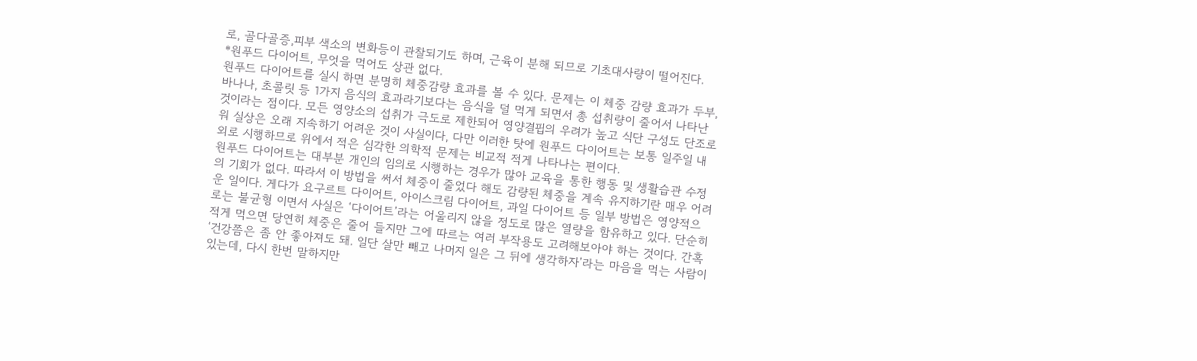로, 골다골증,피부 색소의 변화등이 관찰되기도 하며, 근육이 분해 되므로 기초대사량이 떨어진다.
*원푸드 다이어트, 무엇을 먹어도 상관 없다.
원푸드 다이어트를 실시 하면 분명히 체중감량 효과를 볼 수 있다. 문제는 이 체중 감량 효과가 두부, 바나나, 초콜릿 등 1가지 음식의 효과라기보다는 음식을 덜 먹게 되면서 총 섭취량이 줄어서 나타난 것이라는 점이다. 모든 영양소의 섭취가 극도로 제한되어 영양결핍의 우려가 높고 식단 구성도 단조로워 실상은 오래 지속하기 어려운 것이 사실이다, 다만 이러한 탓에 원푸드 다이어트는 보통 일주일 내외로 시행하므로 위에서 적은 심각한 의학적 문제는 비교적 적게 나타나는 편이다.
원푸드 다이어트는 대부분 개인의 임의로 시행하는 경우가 많아 교육을 통한 행동 및 생활습관 수정의 기회가 없다. 따라서 이 방법을 써서 체중이 줄었다 해도 감량된 체중을 계속 유지하기란 매우 어려운 일이다. 게다가 요구르트 다이어트, 아이스크림 다이어트, 과일 다이어트 등 일부 방법은 영양적으로는 불균형 이면서 사실은 ‘다이어트’라는 어울리지 않을 정도로 많은 열량을 함유하고 있다. 단순히 적게 먹으면 당연히 체중은 줄어 들지만 그에 따르는 여러 부작용도 고려해보아야 하는 것이다. 간혹 ‘건강쯤은 좀 안 좋아져도 돼. 일단 살만 빼고 나머지 일은 그 뒤에 생각하자’라는 마음을 먹는 사람이 있는데, 다시 한번 말하지만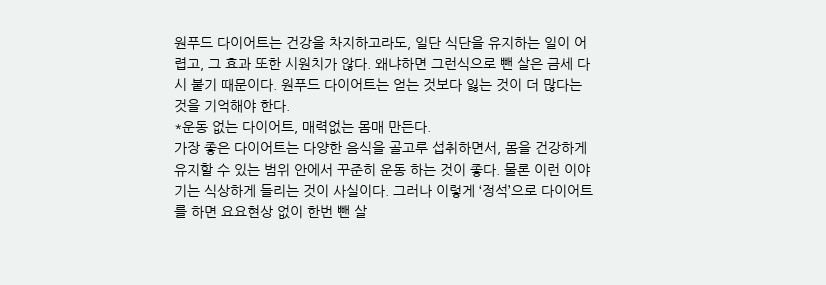원푸드 다이어트는 건강을 차지하고라도, 일단 식단을 유지하는 일이 어렵고, 그 효과 또한 시원치가 않다. 왜냐하면 그런식으로 뺀 살은 금세 다시 붙기 때문이다. 원푸드 다이어트는 얻는 것보다 잃는 것이 더 많다는 것을 기억해야 한다.
*운동 없는 다이어트, 매력없는 몸매 만든다.
가장 좋은 다이어트는 다양한 음식을 골고루 섭취하면서, 몸을 건강하게 유지할 수 있는 범위 안에서 꾸준히 운동 하는 것이 좋다. 물론 이런 이야기는 식상하게 들리는 것이 사실이다. 그러나 이렇게 ‘정석’으로 다이어트를 하면 요요현상 없이 한번 뺀 살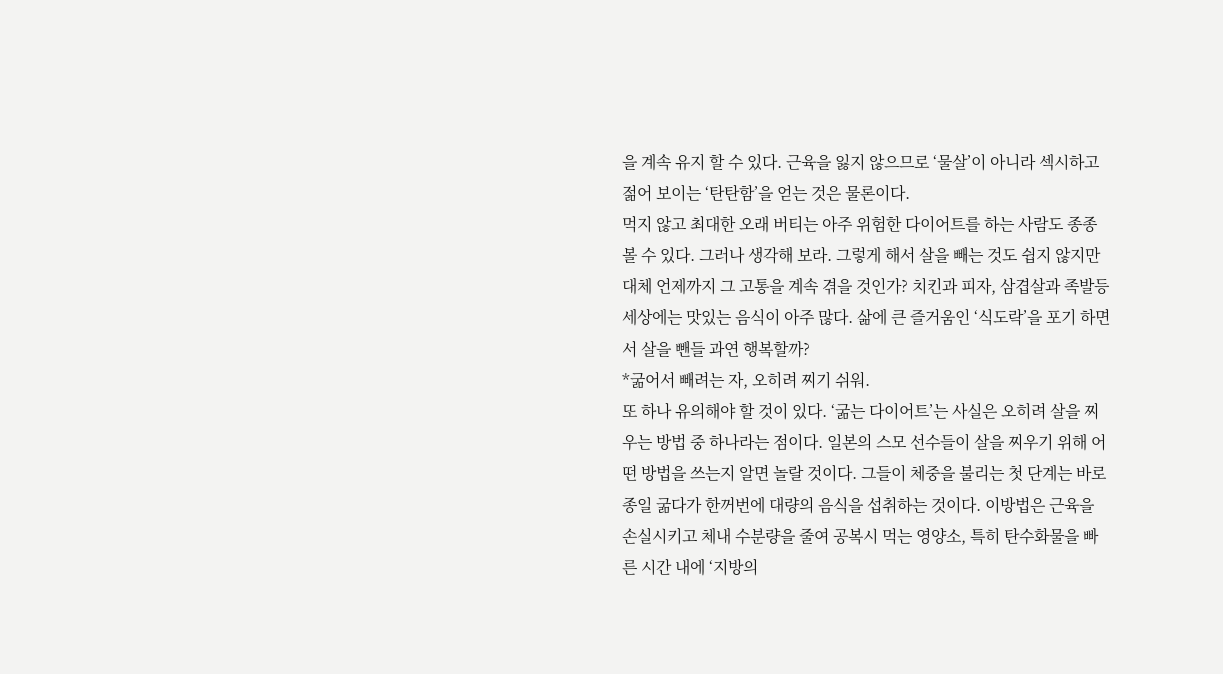을 계속 유지 할 수 있다. 근육을 잃지 않으므로 ‘물살’이 아니라 섹시하고 젊어 보이는 ‘탄탄함’을 얻는 것은 물론이다.
먹지 않고 최대한 오래 버티는 아주 위험한 다이어트를 하는 사람도 종종 볼 수 있다. 그러나 생각해 보라. 그렇게 해서 살을 빼는 것도 쉽지 않지만 대체 언제까지 그 고통을 계속 겪을 것인가? 치킨과 피자, 삼겹살과 족발등 세상에는 맛있는 음식이 아주 많다. 삶에 큰 즐거움인 ‘식도락’을 포기 하면서 살을 뺀들 과연 행복할까?
*굶어서 빼려는 자, 오히려 찌기 쉬워.
또 하나 유의해야 할 것이 있다. ‘굶는 다이어트’는 사실은 오히려 살을 찌우는 방법 중 하나라는 점이다. 일본의 스모 선수들이 살을 찌우기 위해 어떤 방법을 쓰는지 알면 놀랄 것이다. 그들이 체중을 불리는 첫 단계는 바로 종일 굶다가 한꺼번에 대량의 음식을 섭취하는 것이다. 이방법은 근육을 손실시키고 체내 수분량을 줄여 공복시 먹는 영양소, 특히 탄수화물을 빠른 시간 내에 ‘지방의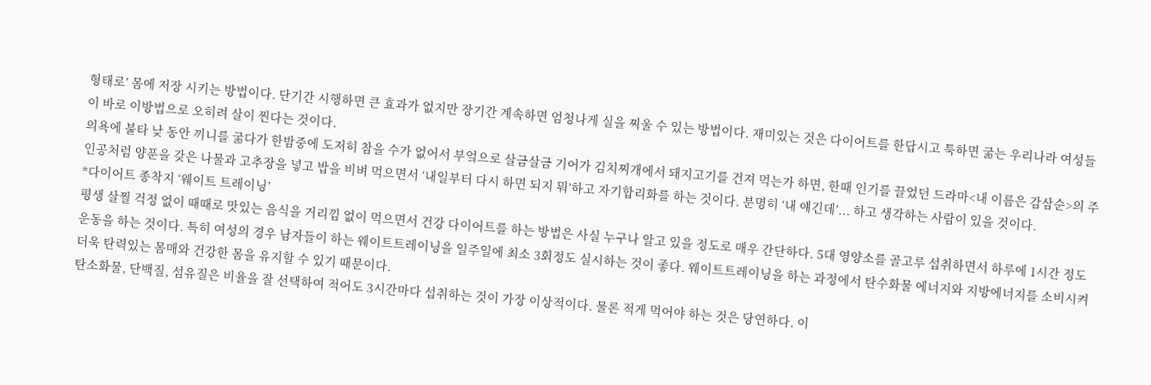형태로’ 몸에 저장 시키는 방법이다. 단기간 시행하면 큰 효과가 없지만 장기간 계속하면 엄청나게 실을 찌울 수 있는 방법이다. 재미있는 것은 다이어트를 한답시고 툭하면 굶는 우리나라 여성들이 바로 이방법으로 오히려 살이 찐다는 것이다.
의욕에 불타 낮 동안 끼니를 굶다가 한밤중에 도저히 참을 수가 없어서 부엌으로 살금살금 기어가 김치찌개에서 돼지고기를 건져 먹는가 하면, 한때 인기를 끌었던 드라마<내 이름은 감삼순>의 주인공처럼 양푼을 갖은 나물과 고추장을 넣고 밥을 비벼 먹으면서 ‘내일부터 다시 하면 되지 뭐’하고 자기합리화를 하는 것이다. 분명히 ‘내 얘긴데’... 하고 생각하는 사람이 있을 것이다.
*다이어트 종착지 ‘웨이트 트레이닝’
평생 살찔 걱정 없이 때때로 맛있는 음식을 거리낌 없이 먹으면서 건강 다이어트를 하는 방법은 사실 누구나 알고 있을 정도로 매우 간단하다. 5대 영양소를 골고루 섭취하면서 하루에 1시간 정도 운동을 하는 것이다. 특히 여성의 경우 남자들이 하는 웨이트트레이닝을 일주일에 최소 3회정도 실시하는 것이 좋다. 웨이트트레이닝을 하는 과정에서 탄수화물 에너지와 지방에너지를 소비시켜 더욱 탄력있는 몸매와 건강한 몸을 유지할 수 있기 때문이다.
탄소화물, 단백질, 섬유질은 비율을 잘 선택하여 적어도 3시간마다 섭취하는 것이 가장 이상적이다. 물론 적게 먹어야 하는 것은 당연하다. 이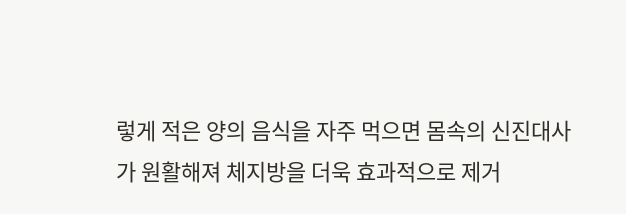렇게 적은 양의 음식을 자주 먹으면 몸속의 신진대사가 원활해져 체지방을 더욱 효과적으로 제거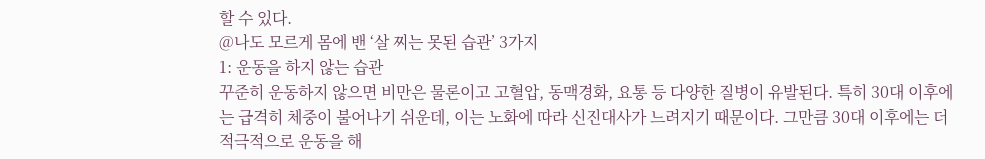할 수 있다.
@나도 모르게 몸에 밴 ‘살 찌는 못된 습관’ 3가지
1: 운동을 하지 않는 습관
꾸준히 운동하지 않으면 비만은 물론이고 고혈압, 동맥경화, 요통 등 다양한 질병이 유발된다. 특히 30대 이후에는 급격히 체중이 불어나기 쉬운데, 이는 노화에 따라 신진대사가 느려지기 때문이다. 그만큼 30대 이후에는 더 적극적으로 운동을 해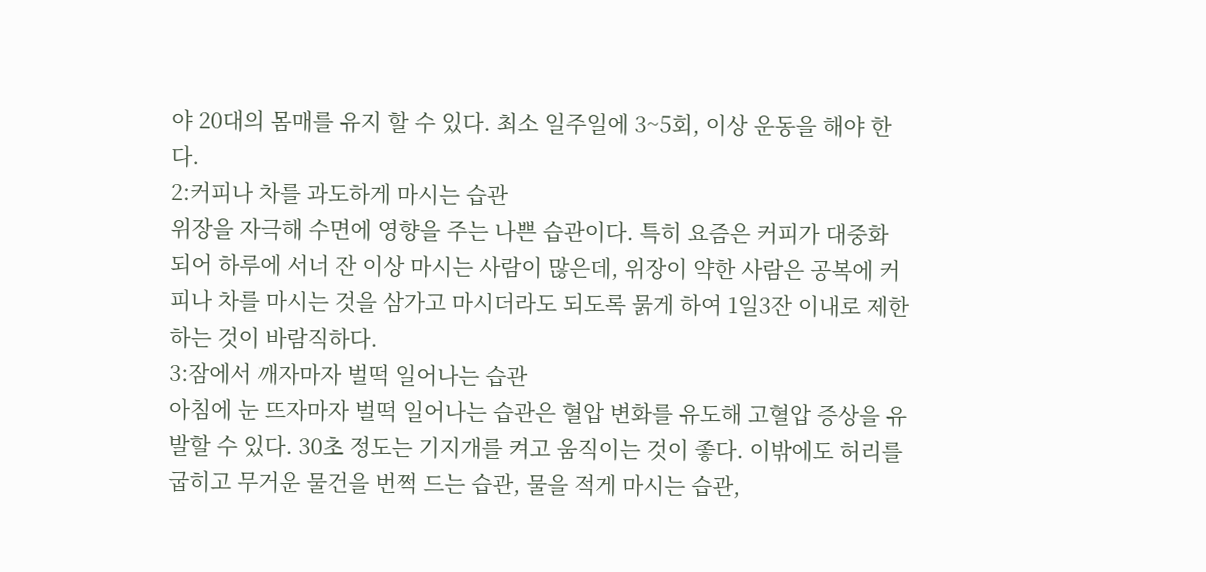야 20대의 몸매를 유지 할 수 있다. 최소 일주일에 3~5회, 이상 운동을 해야 한다.
2:커피나 차를 과도하게 마시는 습관
위장을 자극해 수면에 영향을 주는 나쁜 습관이다. 특히 요즘은 커피가 대중화 되어 하루에 서너 잔 이상 마시는 사람이 많은데, 위장이 약한 사람은 공복에 커피나 차를 마시는 것을 삼가고 마시더라도 되도록 묽게 하여 1일3잔 이내로 제한 하는 것이 바람직하다.
3:잠에서 깨자마자 벌떡 일어나는 습관
아침에 눈 뜨자마자 벌떡 일어나는 습관은 혈압 변화를 유도해 고혈압 증상을 유발할 수 있다. 30초 정도는 기지개를 켜고 움직이는 것이 좋다. 이밖에도 허리를 굽히고 무거운 물건을 번쩍 드는 습관, 물을 적게 마시는 습관,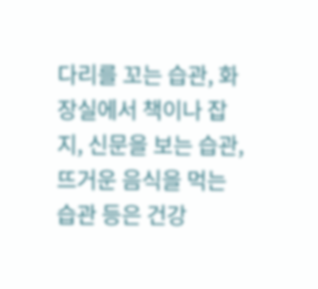다리를 꼬는 습관, 화장실에서 책이나 잡지, 신문을 보는 습관, 뜨거운 음식을 먹는 습관 등은 건강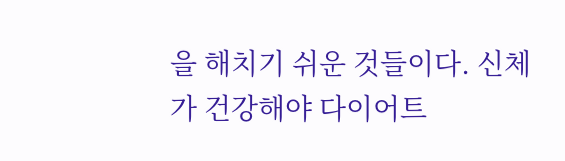을 해치기 쉬운 것들이다. 신체가 건강해야 다이어트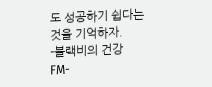도 성공하기 쉽다는 것을 기억하자.
-블랙비의 건강 FM-